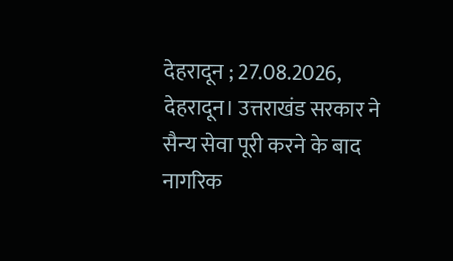देहरादून ; 27.08.2026,
देहरादून। उत्तराखंड सरकार ने सैन्य सेवा पूरी करने के बाद नागरिक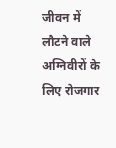जीवन में लौटने वाले अग्निवीरों के लिए रोजगार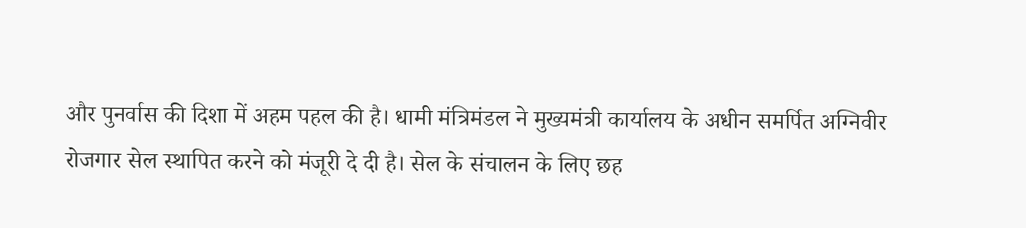और पुनर्वास की दिशा में अहम पहल की है। धामी मंत्रिमंडल ने मुख्यमंत्री कार्यालय के अधीन समर्पित अग्निवीर रोजगार सेल स्थापित करने को मंजूरी दे दी है। सेल के संचालन के लिए छह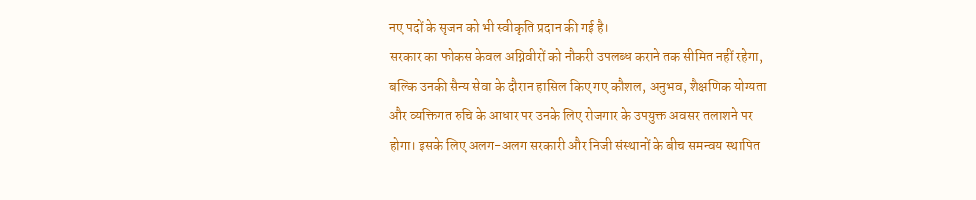नए पदों के सृजन को भी स्वीकृति प्रदान की गई है।
सरकार का फोकस केवल अग्निवीरों को नौकरी उपलब्ध कराने तक सीमित नहीं रहेगा, बल्कि उनकी सैन्य सेवा के दौरान हासिल किए गए कौशल, अनुभव, शैक्षणिक योग्यता और व्यक्तिगत रुचि के आधार पर उनके लिए रोजगार के उपयुक्त अवसर तलाशने पर होगा। इसके लिए अलग-अलग सरकारी और निजी संस्थानों के बीच समन्वय स्थापित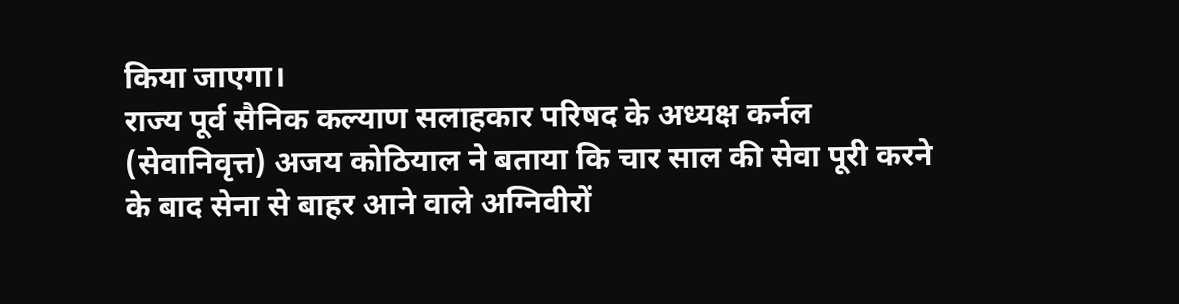किया जाएगा।
राज्य पूर्व सैनिक कल्याण सलाहकार परिषद के अध्यक्ष कर्नल (सेवानिवृत्त) अजय कोठियाल ने बताया कि चार साल की सेवा पूरी करने के बाद सेना से बाहर आने वाले अग्निवीरों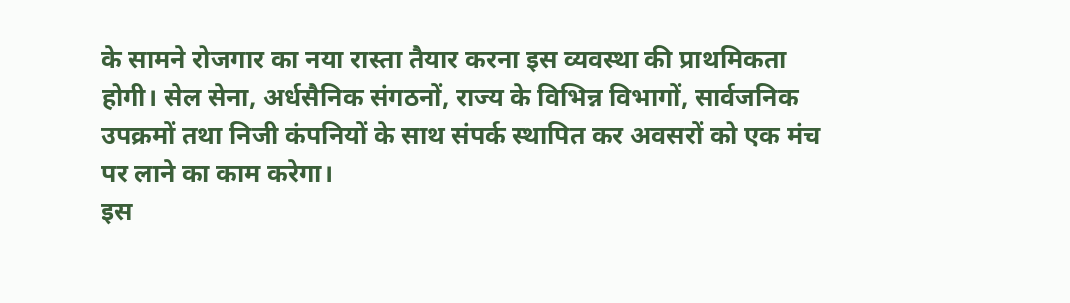के सामने रोजगार का नया रास्ता तैयार करना इस व्यवस्था की प्राथमिकता होगी। सेल सेना, अर्धसैनिक संगठनों, राज्य के विभिन्न विभागों, सार्वजनिक उपक्रमों तथा निजी कंपनियों के साथ संपर्क स्थापित कर अवसरों को एक मंच पर लाने का काम करेगा।
इस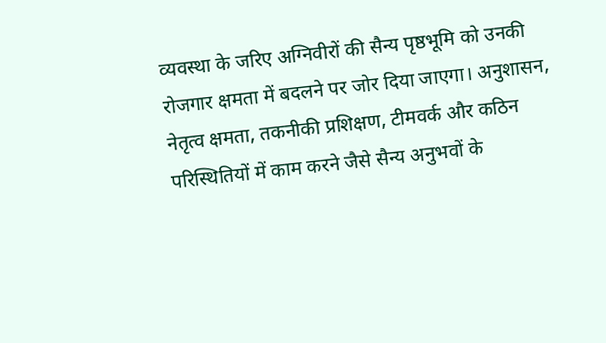व्यवस्था के जरिए अग्निवीरों की सैन्य पृष्ठभूमि को उनकी रोजगार क्षमता में बदलने पर जोर दिया जाएगा। अनुशासन, नेतृत्व क्षमता, तकनीकी प्रशिक्षण, टीमवर्क और कठिन परिस्थितियों में काम करने जैसे सैन्य अनुभवों के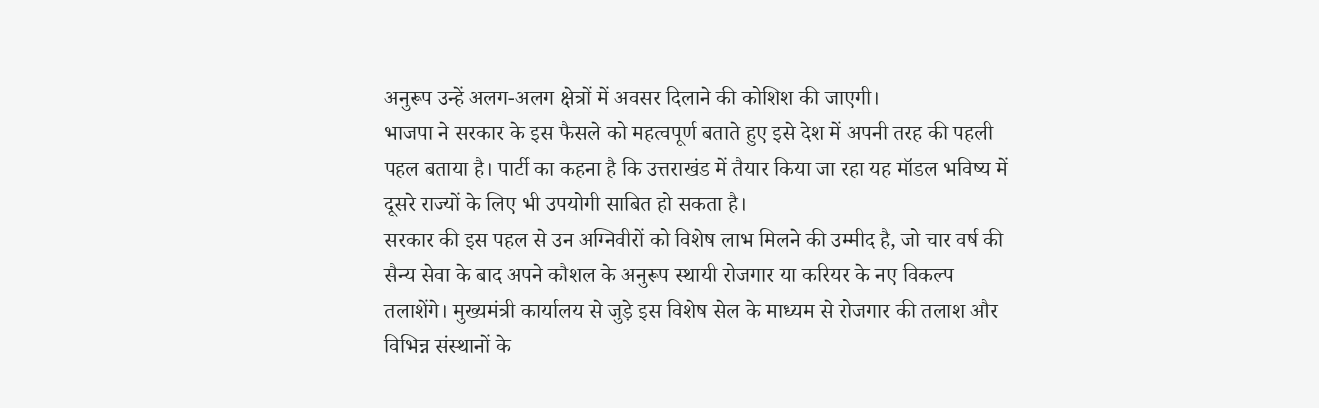अनुरूप उन्हें अलग-अलग क्षेत्रों में अवसर दिलाने की कोशिश की जाएगी।
भाजपा ने सरकार के इस फैसले को महत्वपूर्ण बताते हुए इसे देश में अपनी तरह की पहली पहल बताया है। पार्टी का कहना है कि उत्तराखंड में तैयार किया जा रहा यह मॉडल भविष्य में दूसरे राज्यों के लिए भी उपयोगी साबित हो सकता है।
सरकार की इस पहल से उन अग्निवीरों को विशेष लाभ मिलने की उम्मीद है, जो चार वर्ष की सैन्य सेवा के बाद अपने कौशल के अनुरूप स्थायी रोजगार या करियर के नए विकल्प तलाशेंगे। मुख्यमंत्री कार्यालय से जुड़े इस विशेष सेल के माध्यम से रोजगार की तलाश और विभिन्न संस्थानों के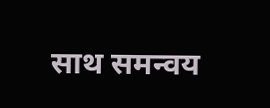साथ समन्वय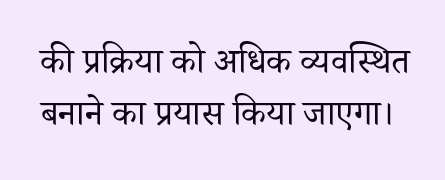की प्रक्रिया को अधिक व्यवस्थित बनाने का प्रयास किया जाएगा।